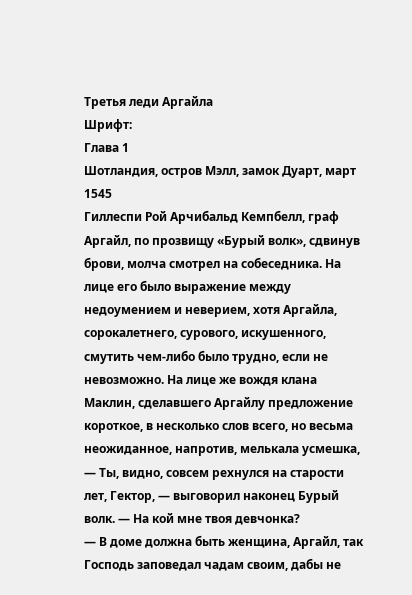Третья леди Аргайла
Шрифт:
Глава 1
Шотландия, остров Мэлл, замок Дуарт, март 1545
Гиллеспи Рой Арчибальд Кемпбелл, граф Аргайл, по прозвищу «Бурый волк», сдвинув брови, молча смотрел на собеседника. На лице его было выражение между недоумением и неверием, хотя Аргайла, сорокалетнего, сурового, искушенного, смутить чем-либо было трудно, если не невозможно. На лице же вождя клана Маклин, сделавшего Аргайлу предложение короткое, в несколько слов всего, но весьма неожиданное, напротив, мелькала усмешка,
— Ты, видно, совсем рехнулся на старости лет, Гектор, — выговорил наконец Бурый волк. — На кой мне твоя девчонка?
— В доме должна быть женщина, Аргайл, так Господь заповедал чадам своим, дабы не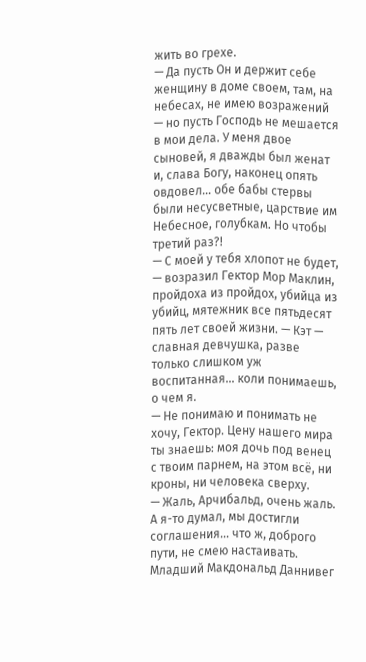жить во грехе.
— Да пусть Он и держит себе женщину в доме своем, там, на небесах, не имею возражений — но пусть Господь не мешается в мои дела. У меня двое сыновей, я дважды был женат и, слава Богу, наконец опять овдовел… обе бабы стервы были несусветные, царствие им Небесное, голубкам. Но чтобы третий раз?!
— С моей у тебя хлопот не будет, — возразил Гектор Мор Маклин, пройдоха из пройдох, убийца из убийц, мятежник все пятьдесят пять лет своей жизни. — Кэт — славная девчушка, разве только слишком уж воспитанная… коли понимаешь, о чем я.
— Не понимаю и понимать не хочу, Гектор. Цену нашего мира ты знаешь: моя дочь под венец с твоим парнем, на этом всё, ни кроны, ни человека сверху.
— Жаль, Арчибальд, очень жаль. А я-то думал, мы достигли соглашения… что ж, доброго пути, не смею настаивать. Младший Макдональд Даннивег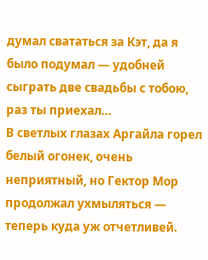думал свататься за Кэт, да я было подумал — удобней сыграть две свадьбы с тобою, раз ты приехал…
В светлых глазах Аргайла горел белый огонек, очень неприятный, но Гектор Мор продолжал ухмыляться — теперь куда уж отчетливей.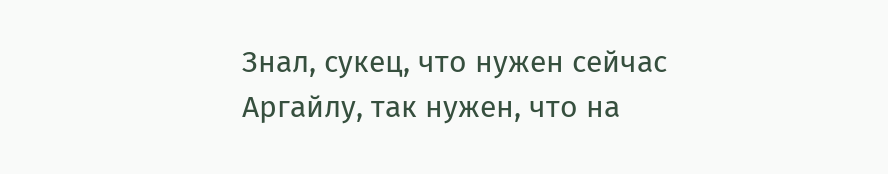Знал, сукец, что нужен сейчас Аргайлу, так нужен, что на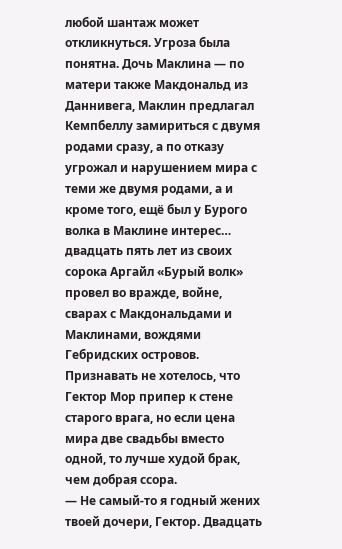любой шантаж может откликнуться. Угроза была понятна. Дочь Маклина — по матери также Макдональд из Даннивега, Маклин предлагал Кемпбеллу замириться с двумя родами сразу, а по отказу угрожал и нарушением мира с теми же двумя родами, а и кроме того, ещё был у Бурого волка в Маклине интерес… двадцать пять лет из своих сорока Аргайл «Бурый волк» провел во вражде, войне, сварах с Макдональдами и Маклинами, вождями Гебридских островов. Признавать не хотелось, что Гектор Мор припер к стене старого врага, но если цена мира две свадьбы вместо одной, то лучше худой брак, чем добрая ссора.
— Не самый-то я годный жених твоей дочери, Гектор. Двадцать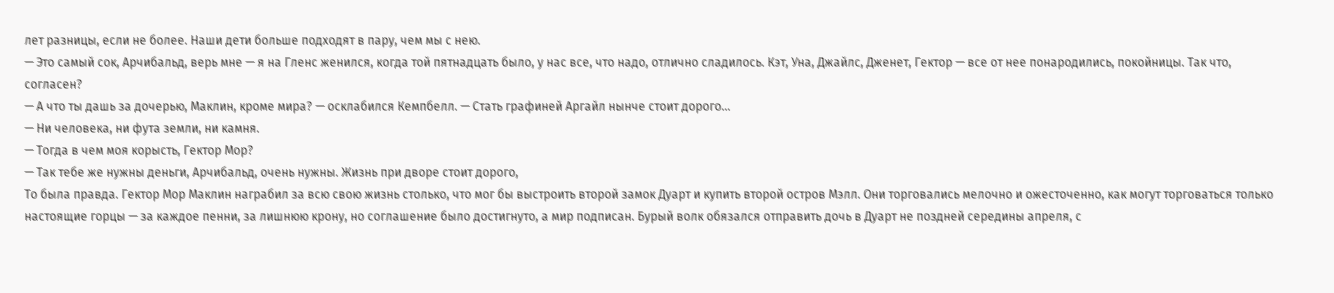лет разницы, если не более. Наши дети больше подходят в пару, чем мы с нею.
— Это самый сок, Арчибальд, верь мне — я на Гленс женился, когда той пятнадцать было, у нас все, что надо, отлично сладилось. Кэт, Уна, Джайлс, Дженет, Гектор — все от нее понародились, покойницы. Так что, согласен?
— А что ты дашь за дочерью, Маклин, кроме мира? — осклабился Кемпбелл. — Стать графиней Аргайл нынче стоит дорого…
— Ни человека, ни фута земли, ни камня.
— Тогда в чем моя корысть, Гектор Мор?
— Так тебе же нужны деньги, Арчибальд, очень нужны. Жизнь при дворе стоит дорого,
То была правда. Гектор Мор Маклин награбил за всю свою жизнь столько, что мог бы выстроить второй замок Дуарт и купить второй остров Мэлл. Они торговались мелочно и ожесточенно, как могут торговаться только настоящие горцы — за каждое пенни, за лишнюю крону, но соглашение было достигнуто, а мир подписан. Бурый волк обязался отправить дочь в Дуарт не поздней середины апреля, с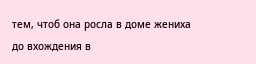тем, чтоб она росла в доме жениха до вхождения в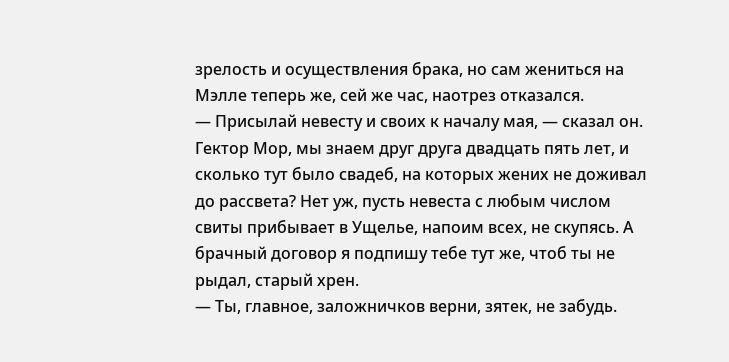зрелость и осуществления брака, но сам жениться на Мэлле теперь же, сей же час, наотрез отказался.
— Присылай невесту и своих к началу мая, — сказал он. Гектор Мор, мы знаем друг друга двадцать пять лет, и сколько тут было свадеб, на которых жених не доживал до рассвета? Нет уж, пусть невеста с любым числом свиты прибывает в Ущелье, напоим всех, не скупясь. А брачный договор я подпишу тебе тут же, чтоб ты не рыдал, старый хрен.
— Ты, главное, заложничков верни, зятек, не забудь.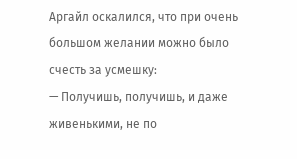Аргайл оскалился, что при очень большом желании можно было счесть за усмешку:
— Получишь, получишь, и даже живенькими, не по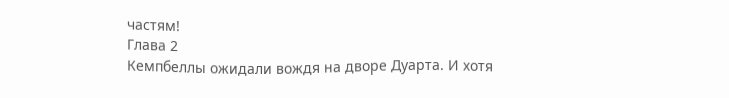частям!
Глава 2
Кемпбеллы ожидали вождя на дворе Дуарта. И хотя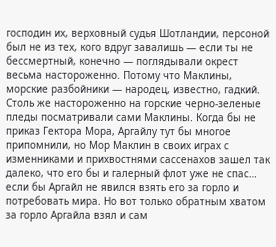господин их, верховный судья Шотландии, персоной был не из тех, кого вдруг завалишь — если ты не бессмертный, конечно — поглядывали окрест весьма настороженно. Потому что Маклины, морские разбойники — народец, известно, гадкий. Столь же настороженно на горские черно-зеленые пледы посматривали сами Маклины. Когда бы не приказ Гектора Мора, Аргайлу тут бы многое припомнили, но Мор Маклин в своих играх с изменниками и прихвостнями сассенахов зашел так далеко, что его бы и галерный флот уже не спас… если бы Аргайл не явился взять его за горло и потребовать мира. Но вот только обратным хватом за горло Аргайла взял и сам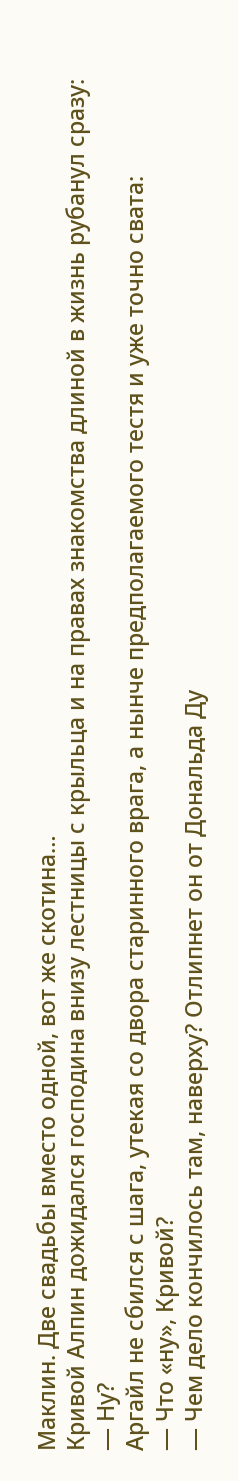Маклин. Две свадьбы вместо одной, вот же скотина…
Кривой Алпин дожидался господина внизу лестницы с крыльца и на правах знакомства длиной в жизнь рубанул сразу:
— Ну?
Аргайл не сбился с шага, утекая со двора старинного врага, а нынче предполагаемого тестя и уже точно свата:
— Что «ну», Кривой?
— Чем дело кончилось там, наверху? Отлипнет он от Дональда Ду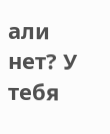али нет? У тебя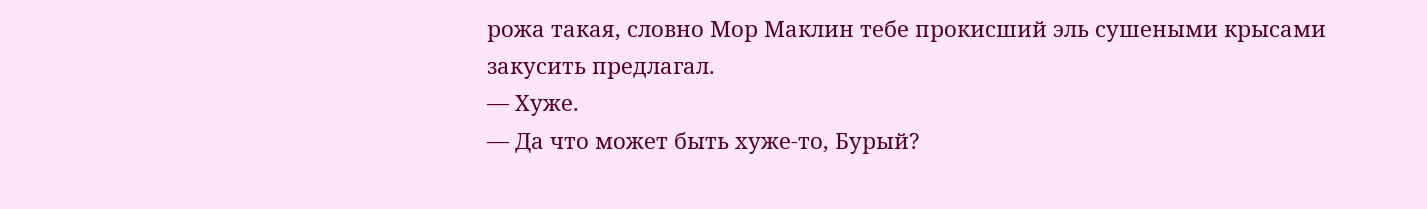рожа такая, словно Мор Маклин тебе прокисший эль сушеными крысами закусить предлагал.
— Хуже.
— Да что может быть хуже-то, Бурый?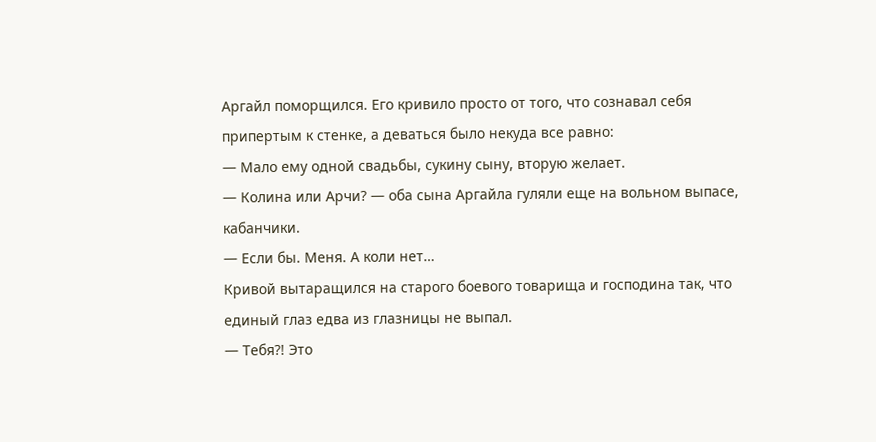Аргайл поморщился. Его кривило просто от того, что сознавал себя припертым к стенке, а деваться было некуда все равно:
— Мало ему одной свадьбы, сукину сыну, вторую желает.
— Колина или Арчи? — оба сына Аргайла гуляли еще на вольном выпасе, кабанчики.
— Если бы. Меня. А коли нет…
Кривой вытаращился на старого боевого товарища и господина так, что единый глаз едва из глазницы не выпал.
— Тебя?! Это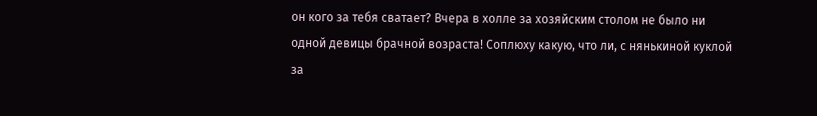он кого за тебя сватает? Вчера в холле за хозяйским столом не было ни одной девицы брачной возраста! Соплюху какую, что ли, с нянькиной куклой за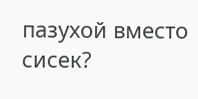пазухой вместо сисек?